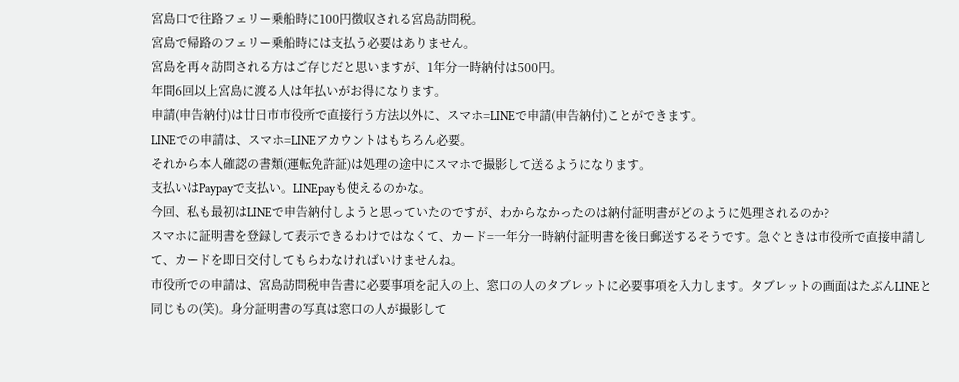宮島口で往路フェリー乗船時に100円徴収される宮島訪問税。
宮島で帰路のフェリー乗船時には支払う必要はありません。
宮島を再々訪問される方はご存じだと思いますが、1年分一時納付は500円。
年間6回以上宮島に渡る人は年払いがお得になります。
申請(申告納付)は廿日市市役所で直接行う方法以外に、スマホ=LINEで申請(申告納付)ことができます。
LINEでの申請は、スマホ=LINEアカウントはもちろん必要。
それから本人確認の書類(運転免許証)は処理の途中にスマホで撮影して送るようになります。
支払いはPaypayで支払い。LINEpayも使えるのかな。
今回、私も最初はLINEで申告納付しようと思っていたのですが、わからなかったのは納付証明書がどのように処理されるのか?
スマホに証明書を登録して表示できるわけではなくて、カード=一年分一時納付証明書を後日郵送するそうです。急ぐときは市役所で直接申請して、カードを即日交付してもらわなければいけませんね。
市役所での申請は、宮島訪問税申告書に必要事項を記入の上、窓口の人のタブレットに必要事項を入力します。タブレットの画面はたぶんLINEと同じもの(笑)。身分証明書の写真は窓口の人が撮影して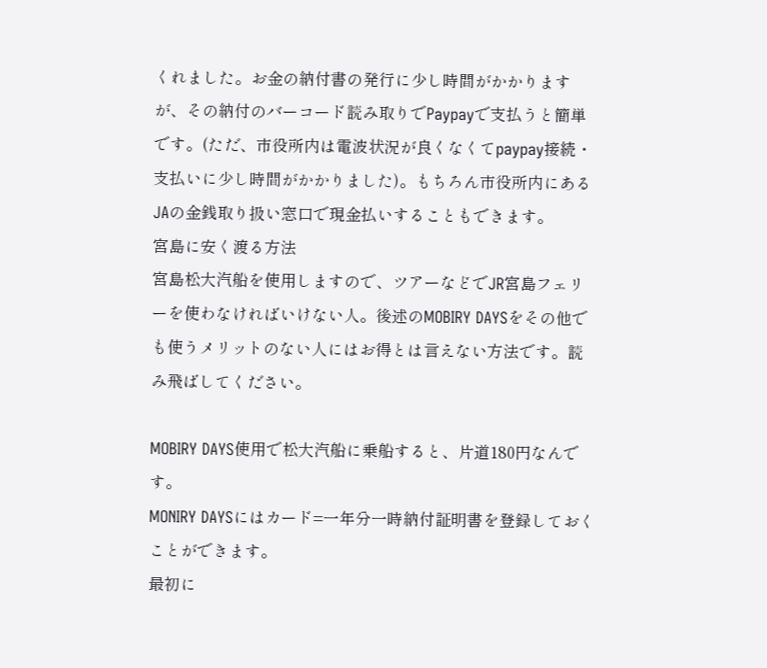くれました。お金の納付書の発行に少し時間がかかりますが、その納付のバーコード読み取りでPaypayで支払うと簡単です。(ただ、市役所内は電波状況が良くなくてpaypay接続・支払いに少し時間がかかりました)。もちろん市役所内にあるJAの金銭取り扱い窓口で現金払いすることもできます。
宮島に安く渡る方法
宮島松大汽船を使用しますので、ツアーなどでJR宮島フェリーを使わなければいけない人。後述のMOBIRY DAYSをその他でも使うメリットのない人にはお得とは言えない方法です。読み飛ばしてください。

MOBIRY DAYS使用で松大汽船に乗船すると、片道180円なんです。
MONIRY DAYSにはカード=一年分一時納付証明書を登録しておくことができます。
最初に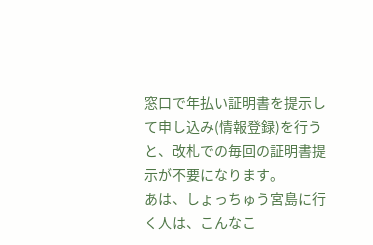窓口で年払い証明書を提示して申し込み(情報登録)を行うと、改札での毎回の証明書提示が不要になります。
あは、しょっちゅう宮島に行く人は、こんなこ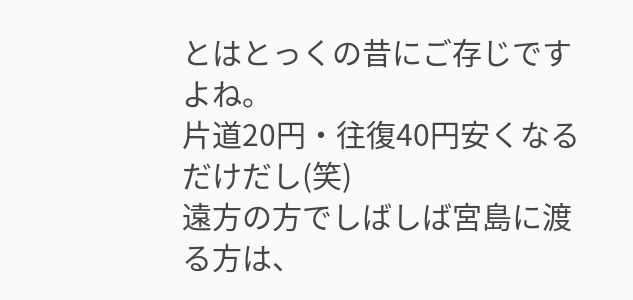とはとっくの昔にご存じですよね。
片道20円・往復40円安くなるだけだし(笑)
遠方の方でしばしば宮島に渡る方は、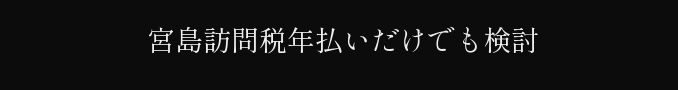宮島訪問税年払いだけでも検討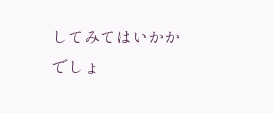してみてはいかかでしょ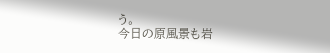う。
今日の原風景も岩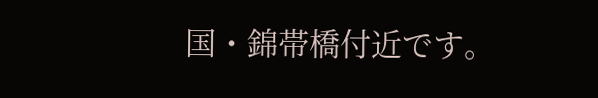国・錦帯橋付近です。